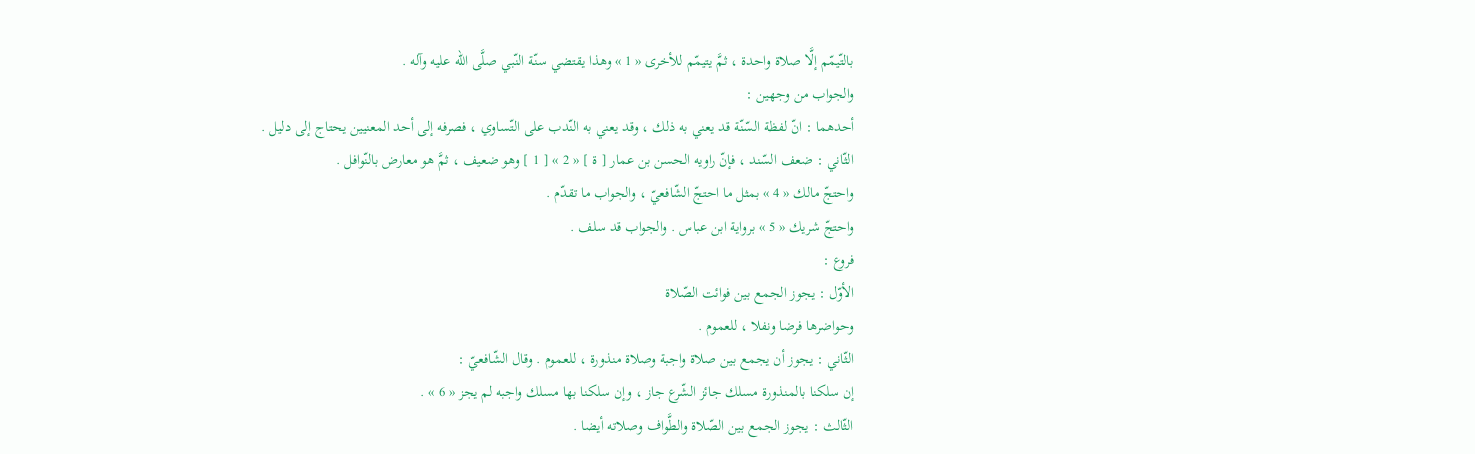بالتّيمّم إلَّا صلاة واحدة ، ثمَّ يتيمّم للأخرى « 1 » وهذا يقتضي سنّة النّبي صلَّى الله عليه وآله .
والجواب من وجهين :
أحدهما : انّ لفظة السّنّة قد يعني به ذلك ، وقد يعني به النّدب على التّساوي ، فصرفه إلى أحد المعنيين يحتاج إلى دليل .
الثّاني : ضعف السّند ، فإنّ راويه الحسن بن عمار [ ة ] « 2 » [ 1 ] وهو ضعيف ، ثمَّ هو معارض بالنّوافل .
واحتجّ مالك « 4 » بمثل ما احتجّ الشّافعيّ ، والجواب ما تقدّم .
واحتجّ شريك « 5 » برواية ابن عباس . والجواب قد سلف .
فروع :
الأوّل : يجوز الجمع بين فوائت الصّلاة
وحواضرها فرضا ونفلا ، للعموم .
الثّاني : يجوز أن يجمع بين صلاة واجبة وصلاة منذورة ، للعموم . وقال الشّافعيّ :
إن سلكنا بالمنذورة مسلك جائز الشّرع جاز ، وإن سلكنا بها مسلك واجبه لم يجز « 6 » .
الثّالث : يجوز الجمع بين الصّلاة والطَّواف وصلاته أيضا .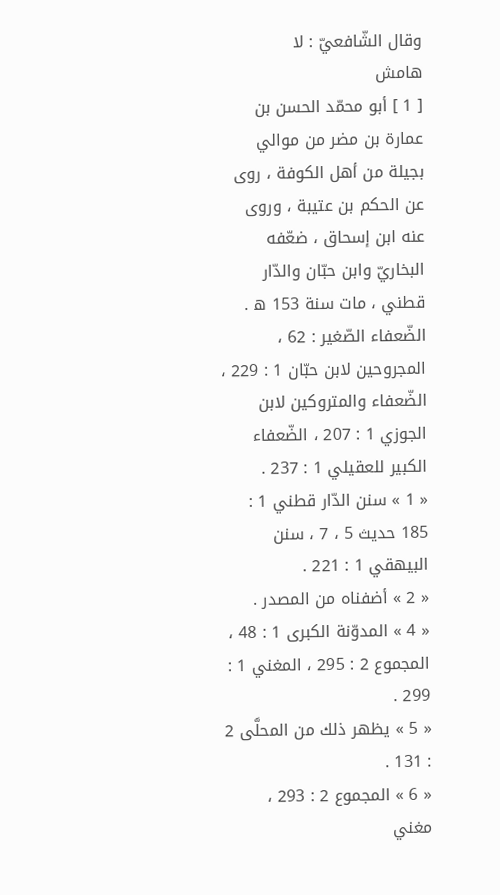وقال الشّافعيّ : لا
هامش
[ 1 ] أبو محمّد الحسن بن عمارة بن مضر من موالي بجيلة من أهل الكوفة ، روى عن الحكم بن عتيبة ، وروى عنه ابن إسحاق ، ضعّفه البخاريّ وابن حبّان والدّار قطني ، مات سنة 153 ه .
الضّعفاء الصّغير : 62 ، المجروحين لابن حبّان 1 : 229 ، الضّعفاء والمتروكين لابن الجوزي 1 : 207 ، الضّعفاء الكبير للعقيلي 1 : 237 .
« 1 » سنن الدّار قطني 1 : 185 حديث 5 ، 7 ، سنن البيهقي 1 : 221 .
« 2 » أضفناه من المصدر .
« 4 » المدوّنة الكبرى 1 : 48 ، المجموع 2 : 295 ، المغني 1 : 299 .
« 5 » يظهر ذلك من المحلَّى 2 : 131 .
« 6 » المجموع 2 : 293 ، مغني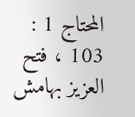المحتاج 1 : 103 ، فتح العزيز بهامش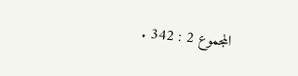المجموع 2 : 342 .